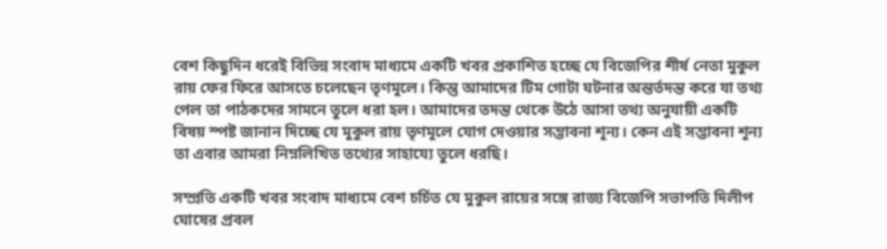বেশ কিছুদিন ধরেই বিভিন্ন সংবাদ মাধ্যমে একটি খবর প্রকাশিত হচ্ছে যে বিজেপির শীর্ষ নেতা মুকুল রায় ফের ফিরে আসতে চলেছেন তৃণমূলে। কিন্তু আমাদের টিম গোটা ঘটনার অন্তর্তদন্ত করে যা তথ্য পেল তা পাঠকদের সামনে তুলে ধরা হল। আমাদের তদন্ত থেকে উঠে আসা তথ্য অনুযায়ী একটি বিষয় স্পষ্ট জানান দিচ্ছে যে মুকুল রায় তৃণমূলে যোগ দেওয়ার সম্ভাবনা শূন্য। কেন এই সম্ভাবনা শূন্য তা এবার আমরা নিম্নলিখিত তথ্যের সাহায্যে তুলে ধরছি।

সম্প্রতি একটি খবর সংবাদ মাধ্যমে বেশ চর্চিত যে মুকুল রায়ের সঙ্গে রাজ্য বিজেপি সভাপতি দিলীপ ঘোষের প্রবল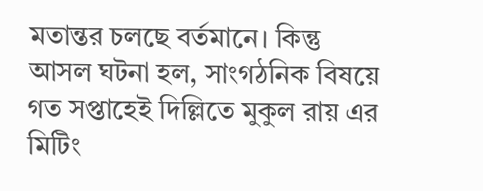মতান্তর চলছে বর্তমানে। কিন্তু আসল ঘটনা হল, সাংগঠনিক বিষয়ে গত সপ্তাহেই দিল্লিতে মুকুল রায় এর মিটিং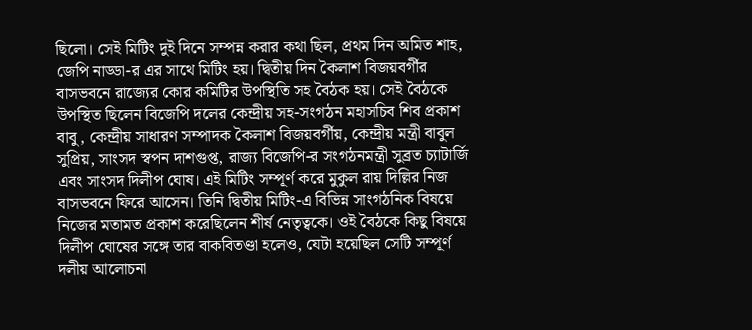ছিলো। সেই মিটিং দুই দিনে সম্পন্ন করার কথা ছিল, প্রথম দিন অমিত শাহ, জেপি নাড্ডা-র এর সাথে মিটিং হয়। দ্বিতীয় দিন কৈলাশ বিজয়বর্গীর বাসভবনে রাজ্যের কোর কমিটির উপস্থিতি সহ বৈঠক হয়। সেই বৈঠকে উপস্থিত ছিলেন বিজেপি দলের কেন্দ্রীয় সহ-সংগঠন মহাসচিব শিব প্রকাশ বাবু, কেন্দ্রীয় সাধারণ সম্পাদক কৈলাশ বিজয়বর্গীয়, কেন্দ্রীয় মন্ত্রী বাবুল সুপ্রিয়, সাংসদ স্বপন দাশগুপ্ত, রাজ্য বিজেপি-র সংগঠনমন্ত্রী সুব্রত চ্যাটার্জি এবং সাংসদ দিলীপ ঘোষ। এই মিটিং সম্পূর্ণ করে মুকুল রায় দিল্লির নিজ বাসভবনে ফিরে আসেন। তিনি দ্বিতীয় মিটিং-এ বিভিন্ন সাংগঠনিক বিষয়ে নিজের মতামত প্রকাশ করেছিলেন শীর্ষ নেতৃত্বকে। ওই বৈঠকে কিছু বিষয়ে দিলীপ ঘোষের সঙ্গে তার বাকবিতণ্ডা হলেও, যেটা হয়েছিল সেটি সম্পূর্ণ দলীয় আলোচনা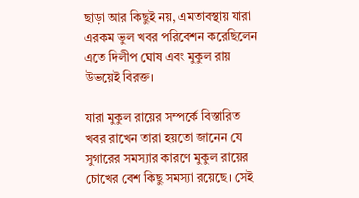ছাড়া আর কিছুই নয়, এমতাবস্থায় যারা এরকম ভুল খবর পরিবেশন করেছিলেন এতে দিলীপ ঘোষ এবং মুকুল রায় উভয়েই বিরক্ত।

যারা মুকুল রায়ের সম্পর্কে বিস্তারিত খবর রাখেন তারা হয়তো জানেন যে সুগারের সমস্যার কারণে মুকুল রায়ের চোখের বেশ কিছু সমস্যা রয়েছে। সেই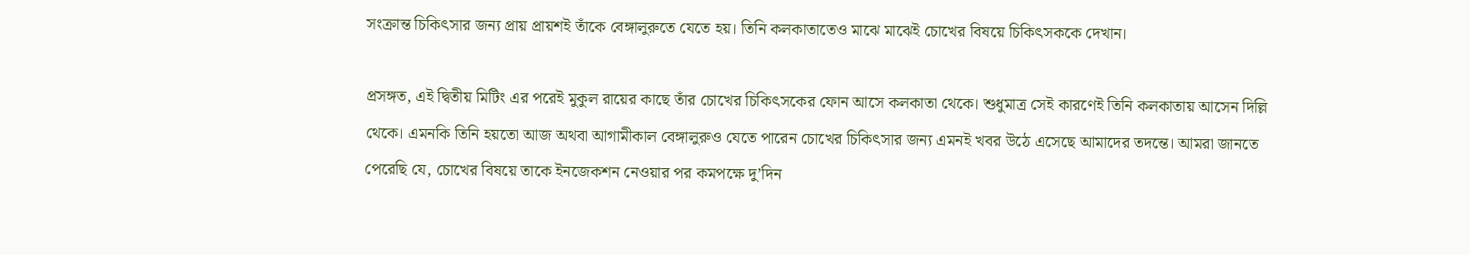সংক্রান্ত চিকিৎসার জন্য প্রায় প্রায়শই তাঁকে বেঙ্গালুরুতে যেতে হয়। তিনি কলকাতাতেও মাঝে মাঝেই চোখের বিষয়ে চিকিৎসককে দেখান।

প্রসঙ্গত, এই দ্বিতীয় মিটিং এর পরেই মুকুল রায়ের কাছে তাঁর চোখের চিকিৎসকের ফোন আসে কলকাতা থেকে। শুধুমাত্র সেই কারণেই তিনি কলকাতায় আসেন দিল্লি থেকে। এমনকি তিনি হয়তো আজ অথবা আগামীকাল বেঙ্গালুরুও যেতে পারেন চোখের চিকিৎসার জন্য এমনই খবর উঠে এসেছে আমাদের তদন্তে। আমরা জানতে পেরেছি যে, চোখের বিষয়ে তাকে ইনজেকশন নেওয়ার পর কমপক্ষে দু’দিন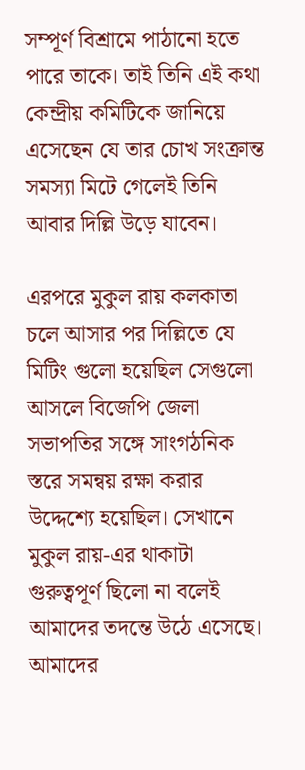সম্পূর্ণ বিশ্রামে পাঠানো হতে পারে তাকে। তাই তিনি এই কথা কেন্দ্রীয় কমিটিকে জানিয়ে এসেছেন যে তার চোখ সংক্রান্ত সমস্যা মিটে গেলেই তিনি আবার দিল্লি উড়ে যাবেন।

এরপরে মুকুল রায় কলকাতা চলে আসার পর দিল্লিতে যে মিটিং গুলো হয়েছিল সেগুলো আসলে বিজেপি জেলা সভাপতির সঙ্গে সাংগঠনিক স্তরে সমন্বয় রক্ষা করার উদ্দেশ্যে হয়েছিল। সেখানে মুকুল রায়-এর থাকাটা গুরুত্বপূর্ণ ছিলো না বলেই আমাদের তদন্তে উঠে এসেছে। আমাদের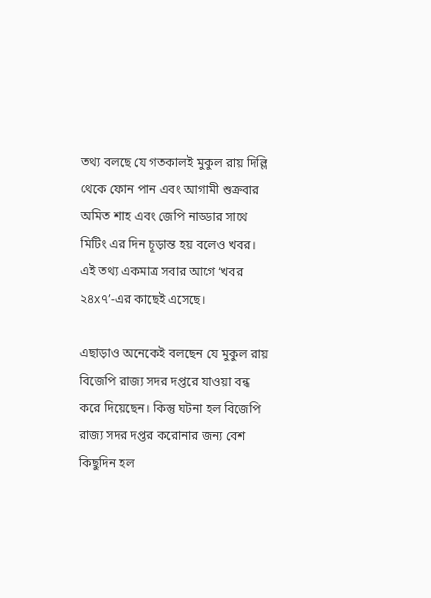তথ্য বলছে যে গতকালই মুকুল রায় দিল্লি থেকে ফোন পান এবং আগামী শুক্রবার অমিত শাহ এবং জেপি নাড্ডার সাথে মিটিং এর দিন চূড়ান্ত হয় বলেও খবর। এই তথ্য একমাত্র সবার আগে ‘খবর ২৪x৭’-এর কাছেই এসেছে।

এছাড়াও অনেকেই বলছেন যে মুকুল রায় বিজেপি রাজ্য সদর দপ্তরে যাওয়া বন্ধ করে দিয়েছেন। কিন্তু ঘটনা হল বিজেপি রাজ্য সদর দপ্তর করোনার জন্য বেশ কিছুদিন হল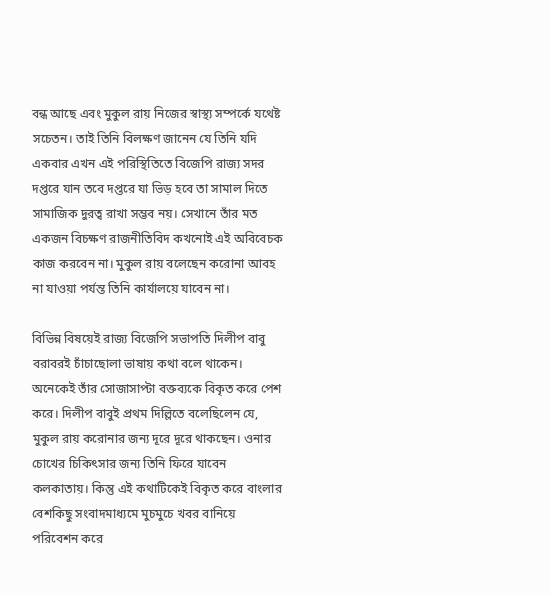বন্ধ আছে এবং মুকুল রায় নিজের স্বাস্থ্য সম্পর্কে যথেষ্ট সচেতন। তাই তিনি বিলক্ষণ জানেন যে তিনি যদি একবার এখন এই পরিস্থিতিতে বিজেপি রাজ্য সদর দপ্তরে যান তবে দপ্তরে যা ভিড় হবে তা সামাল দিতে সামাজিক দুরত্ব রাখা সম্ভব নয়। সেখানে তাঁর মত একজন বিচক্ষণ রাজনীতিবিদ কখনোই এই অবিবেচক কাজ করবেন না। মুকুল রায় বলেছেন করোনা আবহ না যাওয়া পর্যন্ত তিনি কার্যালয়ে যাবেন না।

বিভিন্ন বিষয়েই রাজ্য বিজেপি সভাপতি দিলীপ বাবু বরাবরই চাঁচাছোলা ভাষায় কথা বলে থাকেন। অনেকেই তাঁর সোজাসাপ্টা বক্তব্যকে বিকৃত করে পেশ করে। দিলীপ বাবুই প্রথম দিল্লিতে বলেছিলেন যে, মুকুল রায় করোনার জন্য দূরে দূরে থাকছেন। ওনার চোখের চিকিৎসার জন্য তিনি ফিরে যাবেন কলকাতায়। কিন্তু এই কথাটিকেই বিকৃত করে বাংলার বেশকিছু সংবাদমাধ্যমে মুচমুচে খবর বানিয়ে পরিবেশন করে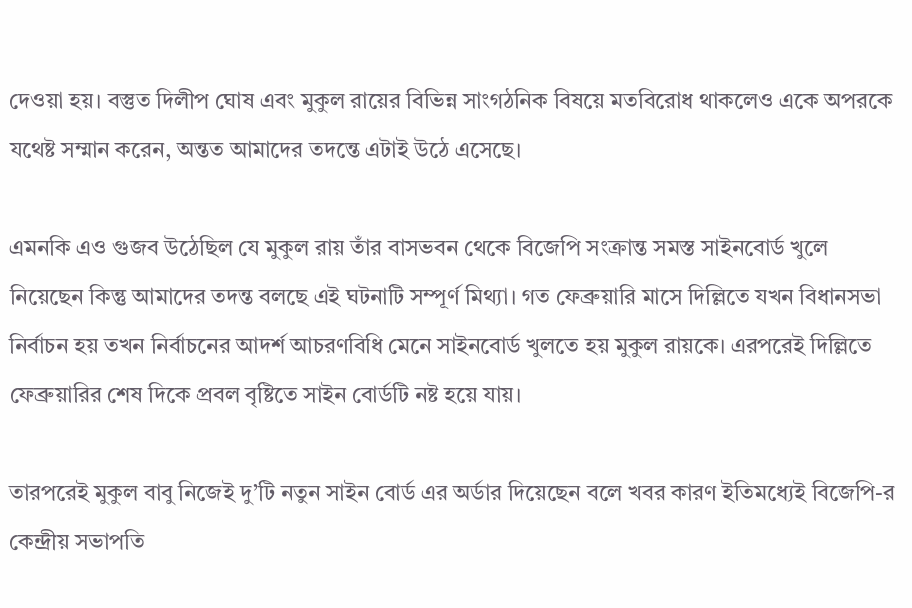দেওয়া হয়। বস্তুত দিলীপ ঘোষ এবং মুকুল রায়ের বিভিন্ন সাংগঠনিক বিষয়ে মতবিরোধ থাকলেও একে অপরকে যথেষ্ট সম্মান করেন, অন্তত আমাদের তদন্তে এটাই উঠে এসেছে।

এমনকি এও গুজব উঠেছিল যে মুকুল রায় তাঁর বাসভবন থেকে বিজেপি সংক্রান্ত সমস্ত সাইনবোর্ড খুলে নিয়েছেন কিন্তু আমাদের তদন্ত বলছে এই ঘটনাটি সম্পূর্ণ মিথ্যা। গত ফেব্রুয়ারি মাসে দিল্লিতে যখন বিধানসভা নির্বাচন হয় তখন নির্বাচনের আদর্শ আচরণবিধি মেনে সাইনবোর্ড খুলতে হয় মুকুল রায়কে। এরপরেই দিল্লিতে ফেব্রুয়ারির শেষ দিকে প্রবল বৃষ্টিতে সাইন বোর্ডটি নষ্ট হয়ে যায়।

তারপরেই মুকুল বাবু নিজেই দু’টি নতুন সাইন বোর্ড এর অর্ডার দিয়েছেন বলে খবর কারণ ইতিমধ্যেই বিজেপি-র কেন্দ্রীয় সভাপতি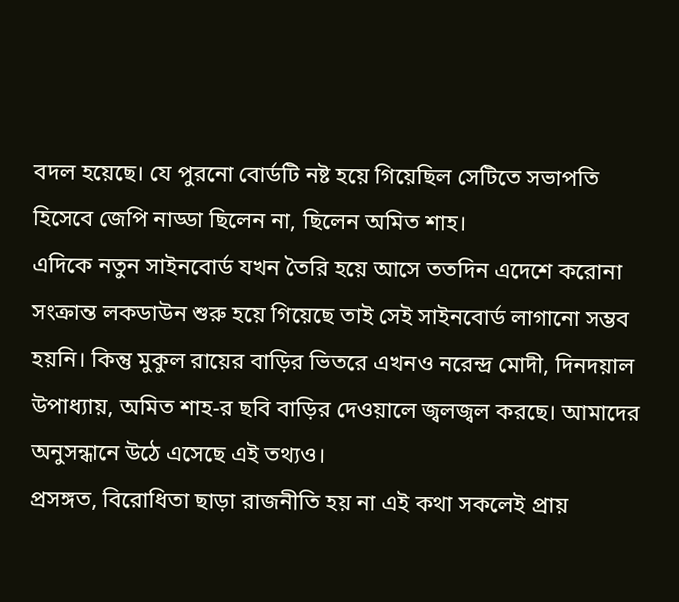বদল হয়েছে। যে পুরনো বোর্ডটি নষ্ট হয়ে গিয়েছিল সেটিতে সভাপতি হিসেবে জেপি নাড্ডা ছিলেন না, ছিলেন অমিত শাহ।
এদিকে নতুন সাইনবোর্ড যখন তৈরি হয়ে আসে ততদিন এদেশে করোনা সংক্রান্ত লকডাউন শুরু হয়ে গিয়েছে তাই সেই সাইনবোর্ড লাগানো সম্ভব হয়নি। কিন্তু মুকুল রায়ের বাড়ির ভিতরে এখনও নরেন্দ্র মোদী, দিনদয়াল উপাধ্যায়, অমিত শাহ-র ছবি বাড়ির দেওয়ালে জ্বলজ্বল করছে। আমাদের অনুসন্ধানে উঠে এসেছে এই তথ্যও।
প্রসঙ্গত, বিরোধিতা ছাড়া রাজনীতি হয় না এই কথা সকলেই প্রায়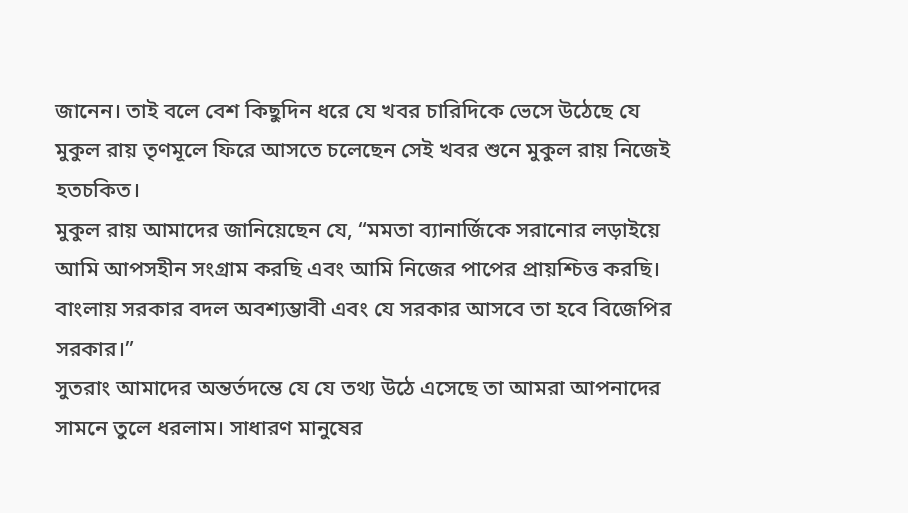জানেন। তাই বলে বেশ কিছুদিন ধরে যে খবর চারিদিকে ভেসে উঠেছে যে মুকুল রায় তৃণমূলে ফিরে আসতে চলেছেন সেই খবর শুনে মুকুল রায় নিজেই হতচকিত।
মুকুল রায় আমাদের জানিয়েছেন যে, “মমতা ব্যানার্জিকে সরানোর লড়াইয়ে আমি আপসহীন সংগ্রাম করছি এবং আমি নিজের পাপের প্রায়শ্চিত্ত করছি। বাংলায় সরকার বদল অবশ্যম্ভাবী এবং যে সরকার আসবে তা হবে বিজেপির সরকার।”
সুতরাং আমাদের অন্তর্তদন্তে যে যে তথ্য উঠে এসেছে তা আমরা আপনাদের সামনে তুলে ধরলাম। সাধারণ মানুষের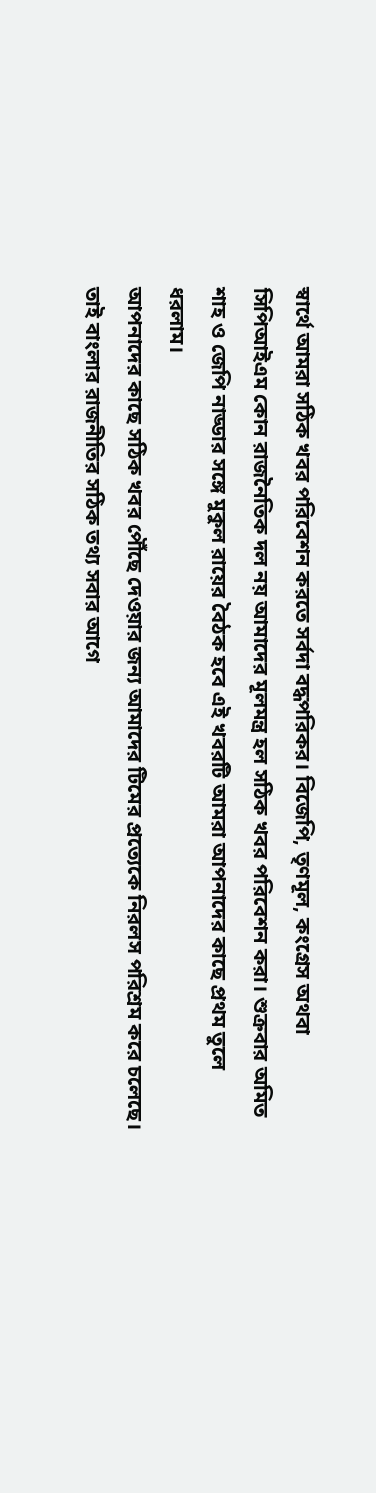স্বার্থে আমরা সঠিক খবর পরিবেশন করতে সর্বদা বদ্ধপরিকর। বিজেপি, তৃণমূল, কংগ্রেস অথবা সিপিআইএম কোন রাজনৈতিক দল নয় আমাদের মূলমন্ত্র হল সঠিক খবর পরিবেশন করা। শুক্রবার অমিত শাহ ও জেপি নাড্ডার সঙ্গে মুকুল রায়ের বৈঠক হবে এই খবরটি আমরা আপনাদের কাছে প্রথম তুলে ধরলাম।
আপনাদের কাছে সঠিক খবর পৌঁছে দেওয়ার জন্য আমাদের টিমের প্রত্যেকে নিরলস পরিশ্রম করে চলেছে। তাই বাংলার রাজনীতির সঠিক তথ্য সবার আগে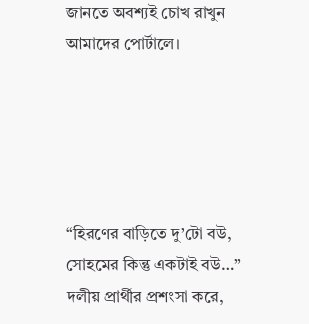জানতে অবশ্যই চোখ রাখুন আমাদের পোর্টালে।





“হিরণের বাড়িতে দু’টো বউ, সোহমের কিন্তু একটাই বউ…” দলীয় প্রার্থীর প্রশংসা করে,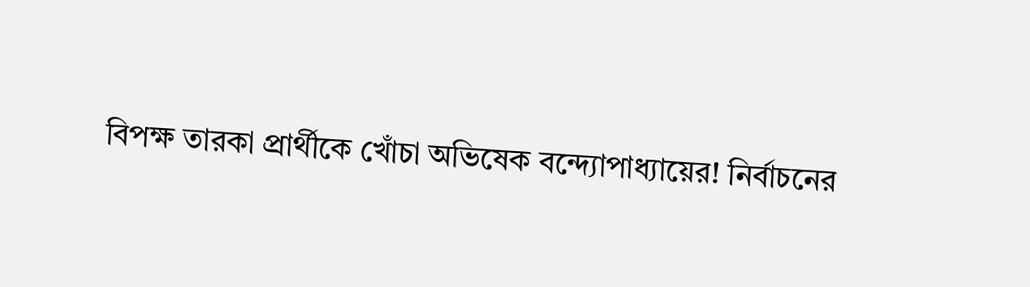বিপক্ষ তারকা প্রার্থীকে খোঁচা অভিষেক বন্দ্যোপাধ্যায়ের! নির্বাচনের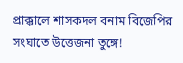প্রাক্কালে শাসকদল বনাম বিজেপির সংঘাতে উত্তেজনা তুঙ্গে!